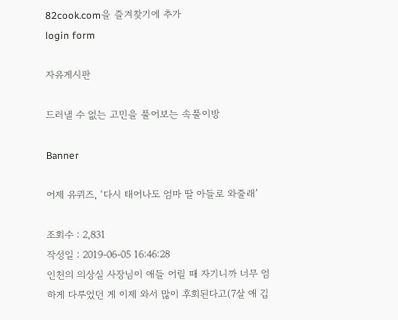82cook.com을 즐겨찾기에 추가
login form

자유게시판

드러낼 수 없는 고민을 풀어보는 속풀이방

Banner

어제 유퀴즈, ‘다시 태어나도 엄마 딸 아들로 와줄래’

조회수 : 2,831
작성일 : 2019-06-05 16:46:28
인천의 의상실 사장님이 애들 어릴 때 자기니까 너무 엄하게 다루었던 게 이제 와서 많이 후회된다고(7살 애 깁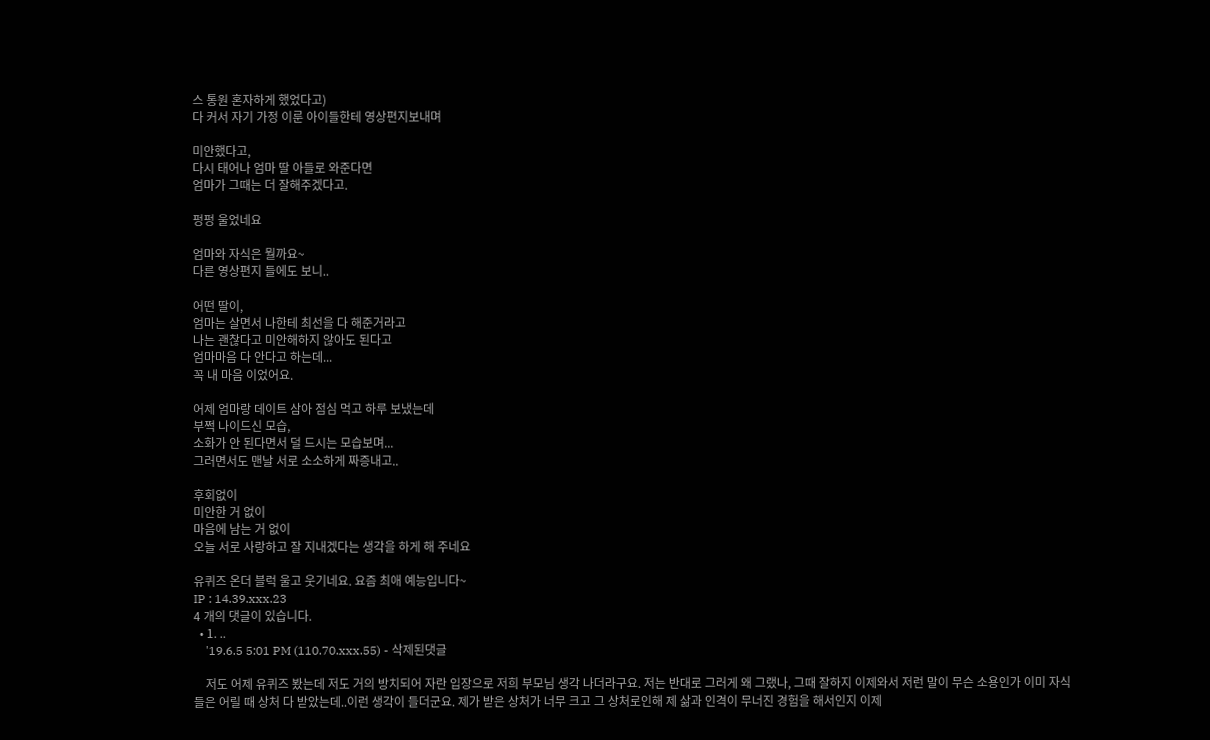스 통원 혼자하게 했었다고)
다 커서 자기 가정 이룬 아이들한테 영상편지보내며

미안했다고,
다시 태어나 엄마 딸 아들로 와준다면
엄마가 그때는 더 잘해주겠다고.

펑펑 울었네요

엄마와 자식은 뭘까요~
다른 영상편지 들에도 보니..

어떤 딸이,
엄마는 살면서 나한테 최선을 다 해준거라고
나는 괜찮다고 미안해하지 않아도 된다고
엄마마음 다 안다고 하는데...
꼭 내 마음 이었어요.

어제 엄마랑 데이트 삼아 점심 먹고 하루 보냈는데
부쩍 나이드신 모습,
소화가 안 된다면서 덜 드시는 모습보며...
그러면서도 맨날 서로 소소하게 짜증내고..

후회없이
미안한 거 없이
마음에 남는 거 없이
오늘 서로 사랑하고 잘 지내겠다는 생각을 하게 해 주네요

유퀴즈 온더 블럭 울고 웃기네요. 요즘 최애 예능입니다~
IP : 14.39.xxx.23
4 개의 댓글이 있습니다.
  • 1. ..
    '19.6.5 5:01 PM (110.70.xxx.55) - 삭제된댓글

    저도 어제 유퀴즈 봤는데 저도 거의 방치되어 자란 입장으로 저희 부모님 생각 나더라구요. 저는 반대로 그러게 왜 그랬나, 그때 잘하지 이제와서 저런 말이 무슨 소용인가 이미 자식들은 어릴 때 상처 다 받았는데..이런 생각이 들더군요. 제가 받은 상처가 너무 크고 그 상처로인해 제 삶과 인격이 무너진 경험을 해서인지 이제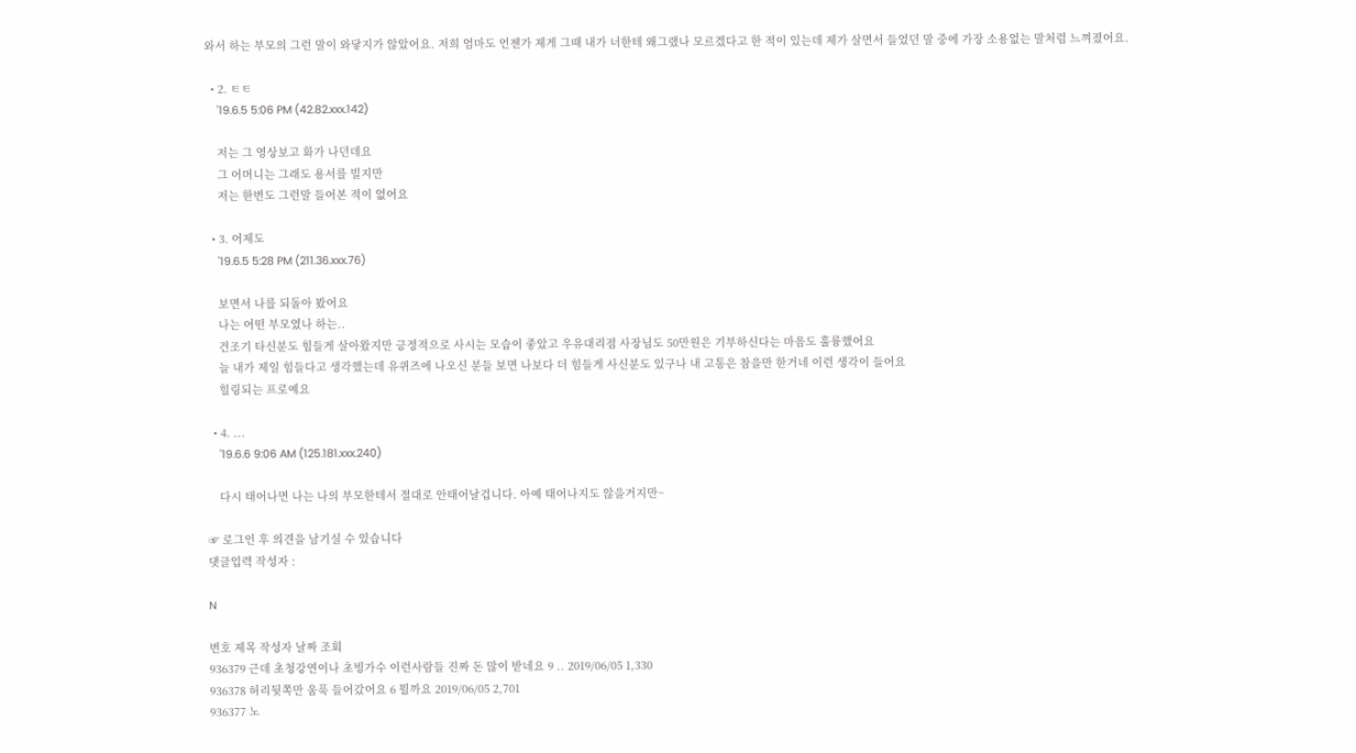와서 하는 부모의 그런 말이 와닿지가 않았어요. 저희 엄마도 언젠가 제게 그때 내가 너한테 왜그랬나 모르겠다고 한 적이 있는데 제가 살면서 들었던 말 중에 가장 소용없는 말처럼 느껴졌어요.

  • 2. ㅌㅌ
    '19.6.5 5:06 PM (42.82.xxx.142)

    저는 그 영상보고 화가 나던데요
    그 어머니는 그래도 용서를 빌지만
    저는 한번도 그런말 들어본 적이 없어요

  • 3. 어제도
    '19.6.5 5:28 PM (211.36.xxx.76)

    보면서 나를 되돌아 봤어요
    나는 어떤 부모였나 하는..
    건조기 타신분도 힘들게 살아왔지만 긍정적으로 사시는 모습이 좋았고 우유대리점 사장님도 50만원은 기부하신다는 마음도 훌륭했어요
    늘 내가 제일 힘들다고 생각했는데 유퀴즈에 나오신 분들 보면 나보다 더 힘들게 사신분도 있구나 내 고통은 참을만 한거네 이런 생각이 들어요
    힐링되는 프로예요

  • 4. ...
    '19.6.6 9:06 AM (125.181.xxx.240)

    다시 태어나면 나는 나의 부모한테서 절대로 안태어날겁니다. 아예 태어나지도 않을거지만~

☞ 로그인 후 의견을 남기실 수 있습니다
댓글입력 작성자 :

N

번호 제목 작성자 날짜 조회
936379 근데 초청강연이나 초빙가수 이런사람들 진짜 돈 많이 받네요 9 .. 2019/06/05 1,330
936378 허리뒷쪽만 움푹 들어갔어요 6 뭘까요 2019/06/05 2,701
936377 노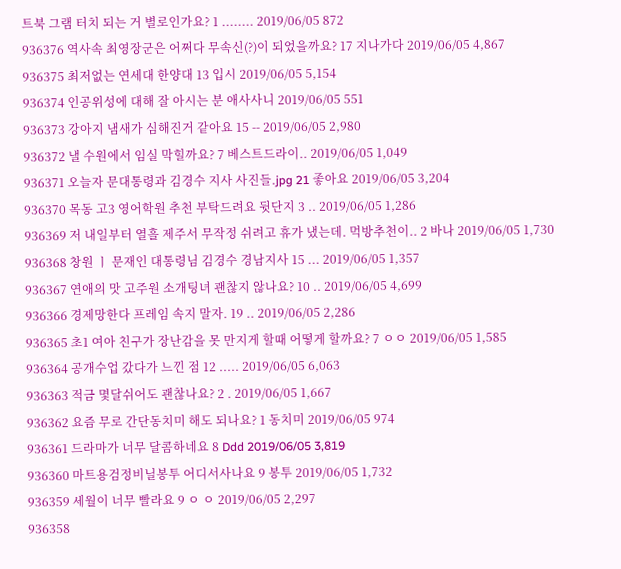트북 그램 터치 되는 거 별로인가요? 1 ........ 2019/06/05 872
936376 역사속 최영장군은 어쩌다 무속신(?)이 되었을까요? 17 지나가다 2019/06/05 4,867
936375 최저없는 연세대 한양대 13 입시 2019/06/05 5,154
936374 인공위성에 대해 잘 아시는 분 애사사니 2019/06/05 551
936373 강아지 냄새가 심해진거 같아요 15 -- 2019/06/05 2,980
936372 낼 수원에서 임실 막힐까요? 7 베스트드라이.. 2019/06/05 1,049
936371 오늘자 문대통령과 김경수 지사 사진들.jpg 21 좋아요 2019/06/05 3,204
936370 목동 고3 영어학원 추천 부탁드려요 뒷단지 3 .. 2019/06/05 1,286
936369 저 내일부터 열흘 제주서 무작정 쉬려고 휴가 냈는데. 먹방추천이.. 2 바나 2019/06/05 1,730
936368 창원 ㅣ 문재인 대통령님 김경수 경남지사 15 ... 2019/06/05 1,357
936367 연애의 맛 고주원 소개팅녀 괜찮지 않나요? 10 .. 2019/06/05 4,699
936366 경제망한다 프레임 속지 말자. 19 .. 2019/06/05 2,286
936365 초1 여아 친구가 장난감을 못 만지게 할때 어떻게 할까요? 7 ㅇㅇ 2019/06/05 1,585
936364 공개수업 갔다가 느낀 점 12 ..... 2019/06/05 6,063
936363 적금 몇달쉬어도 괜찮나요? 2 . 2019/06/05 1,667
936362 요즘 무로 간단동치미 해도 되나요? 1 동치미 2019/06/05 974
936361 드라마가 너무 달콤하네요 8 Ddd 2019/06/05 3,819
936360 마트용검정비닐봉투 어디서사나요 9 봉투 2019/06/05 1,732
936359 세월이 너무 빨라요 9 ㅇ ㅇ 2019/06/05 2,297
936358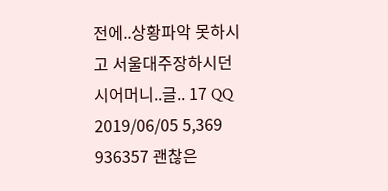전에..상황파악 못하시고 서울대주장하시던 시어머니..글.. 17 QQ 2019/06/05 5,369
936357 괜찮은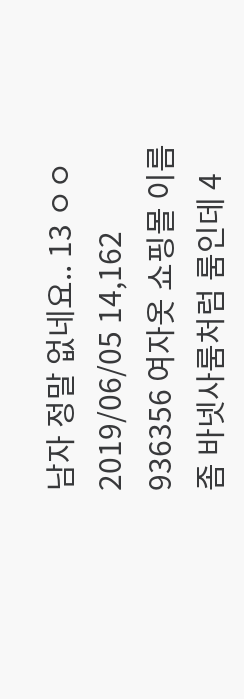남자 정말 없네요.. 13 ㅇㅇ 2019/06/05 14,162
936356 여자옷 쇼핑몰 이름좀 바넷사룸처럼 룸인데 4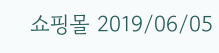쇼핑몰 2019/06/05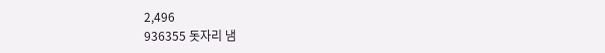2,496
936355 돗자리 냄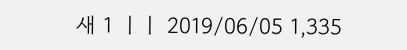새 1 ㅣㅣ 2019/06/05 1,335